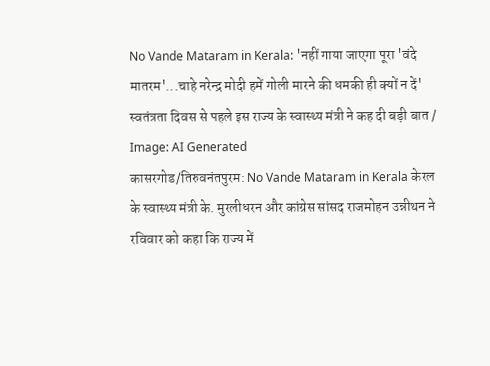No Vande Mataram in Kerala: 'नहीं गाया जाएगा पूरा 'वंदे मातरम'...चाहे नरेन्द्र मोदी हमें गोली मारने की धमकी ही क्यों न दें' स्वतंत्रता दिवस से पहले इस राज्य के स्वास्थ्य मंत्री ने कह दी बड़ी बात / Image: AI Generated
कासरगोड/तिरुवनंतपुरम: No Vande Mataram in Kerala केरल के स्वास्थ्य मंत्री के. मुरलीधरन और कांग्रेस सांसद राजमोहन उन्नीथन ने रविवार को कहा कि राज्य में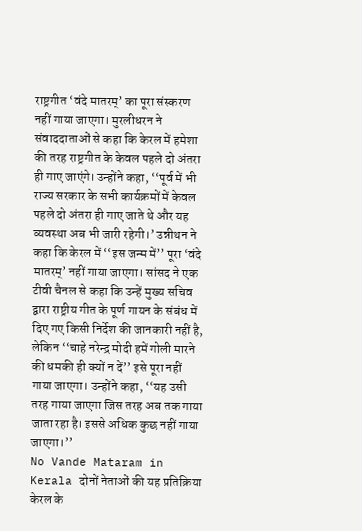राष्ट्रगीत ‘वंदे मातरम्’ का पूरा संस्करण नहीं गाया जाएगा। मुरलीधरन ने संवाददाताओं से कहा कि केरल में हमेशा की तरह राष्ट्रगीत के केवल पहले दो अंतरा ही गाए जाएंगे। उन्होंने कहा, ‘‘पूर्व में भी राज्य सरकार के सभी कार्यक्रमों में केवल पहले दो अंतरा ही गाए जाते थे और यह व्यवस्था अब भी जारी रहेगी।’ उन्नीथन ने कहा कि केरल में ‘‘इस जन्म में’’ पूरा ‘वंदे मातरम्’ नहीं गाया जाएगा। सांसद ने एक टीवी चैनल से कहा कि उन्हें मुख्य सचिव द्वारा राष्ट्रीय गीत के पूर्ण गायन के संबंध में दिए गए किसी निर्देश की जानकारी नहीं है, लेकिन ‘‘चाहे नरेन्द्र मोदी हमें गोली मारने की धमकी ही क्यों न दें’’ इसे पूरा नहीं गाया जाएगा। उन्होंने कहा, ‘‘यह उसी तरह गाया जाएगा जिस तरह अब तक गाया जाता रहा है। इससे अधिक कुछ नहीं गाया जाएगा।’’
No Vande Mataram in Kerala दोनों नेताओं की यह प्रतिक्रिया केरल के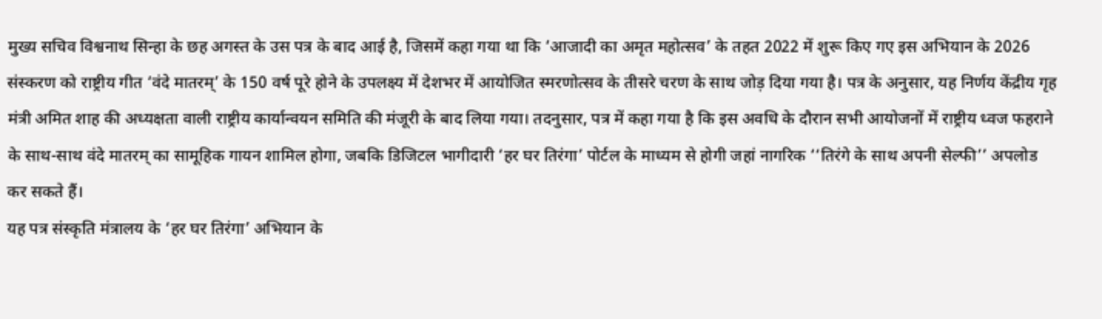मुख्य सचिव विश्वनाथ सिन्हा के छह अगस्त के उस पत्र के बाद आई है, जिसमें कहा गया था कि ‘आजादी का अमृत महोत्सव’ के तहत 2022 में शुरू किए गए इस अभियान के 2026 संस्करण को राष्ट्रीय गीत ‘वंदे मातरम्’ के 150 वर्ष पूरे होने के उपलक्ष्य में देशभर में आयोजित स्मरणोत्सव के तीसरे चरण के साथ जोड़ दिया गया है। पत्र के अनुसार, यह निर्णय केंद्रीय गृह मंत्री अमित शाह की अध्यक्षता वाली राष्ट्रीय कार्यान्वयन समिति की मंजूरी के बाद लिया गया। तदनुसार, पत्र में कहा गया है कि इस अवधि के दौरान सभी आयोजनों में राष्ट्रीय ध्वज फहराने के साथ-साथ वंदे मातरम् का सामूहिक गायन शामिल होगा, जबकि डिजिटल भागीदारी ‘हर घर तिरंगा’ पोर्टल के माध्यम से होगी जहां नागरिक ‘‘तिरंगे के साथ अपनी सेल्फी’’ अपलोड कर सकते हैं।
यह पत्र संस्कृति मंत्रालय के ‘हर घर तिरंगा’ अभियान के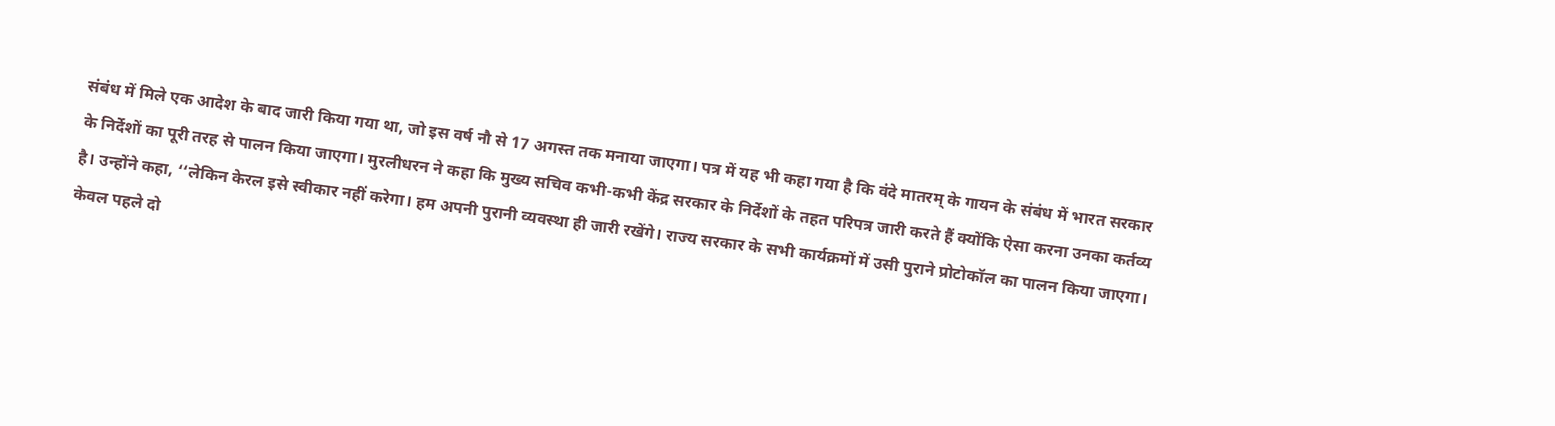संबंध में मिले एक आदेश के बाद जारी किया गया था, जो इस वर्ष नौ से 17 अगस्त तक मनाया जाएगा। पत्र में यह भी कहा गया है कि वंदे मातरम् के गायन के संबंध में भारत सरकार के निर्देशों का पूरी तरह से पालन किया जाएगा। मुरलीधरन ने कहा कि मुख्य सचिव कभी-कभी केंद्र सरकार के निर्देशों के तहत परिपत्र जारी करते हैं क्योंकि ऐसा करना उनका कर्तव्य है। उन्होंने कहा, ‘‘लेकिन केरल इसे स्वीकार नहीं करेगा। हम अपनी पुरानी व्यवस्था ही जारी रखेंगे। राज्य सरकार के सभी कार्यक्रमों में उसी पुराने प्रोटोकॉल का पालन किया जाएगा। केवल पहले दो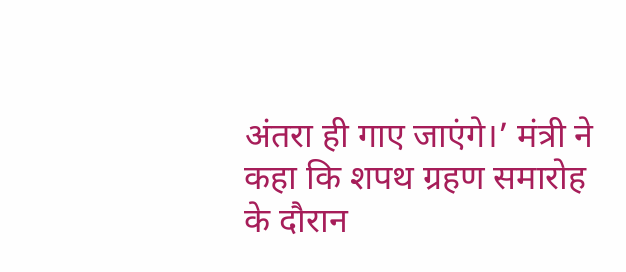अंतरा ही गाए जाएंगे।’ मंत्री ने कहा कि शपथ ग्रहण समारोह के दौरान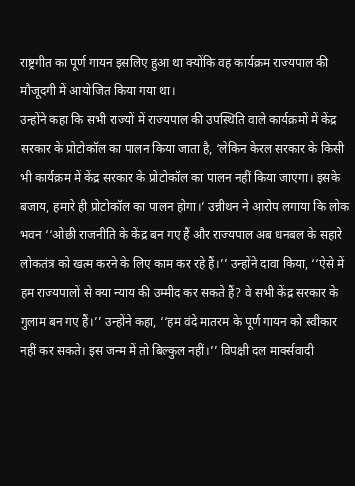राष्ट्रगीत का पूर्ण गायन इसलिए हुआ था क्योंकि वह कार्यक्रम राज्यपाल की मौजूदगी में आयोजित किया गया था।
उन्होंने कहा कि सभी राज्यों में राज्यपाल की उपस्थिति वाले कार्यक्रमों में केंद्र सरकार के प्रोटोकॉल का पालन किया जाता है, ‘लेकिन केरल सरकार के किसी भी कार्यक्रम में केंद्र सरकार के प्रोटोकॉल का पालन नहीं किया जाएगा। इसके बजाय, हमारे ही प्रोटोकॉल का पालन होगा।’ उन्नीथन ने आरोप लगाया कि लोक भवन ‘‘ओछी राजनीति के केंद्र बन गए हैं और राज्यपाल अब धनबल के सहारे लोकतंत्र को खत्म करने के लिए काम कर रहे हैं।’’ उन्होंने दावा किया, ‘‘ऐसे में हम राज्यपालों से क्या न्याय की उम्मीद कर सकते हैं? वे सभी केंद्र सरकार के गुलाम बन गए हैं।’’ उन्होंने कहा, ‘‘हम वंदे मातरम के पूर्ण गायन को स्वीकार नहीं कर सकते। इस जन्म में तो बिल्कुल नहीं।’’ विपक्षी दल मार्क्सवादी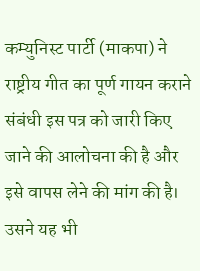कम्युनिस्ट पार्टी (माकपा) ने राष्ट्रीय गीत का पूर्ण गायन कराने संबंधी इस पत्र को जारी किए जाने की आलोचना की है और इसे वापस लेने की मांग की है। उसने यह भी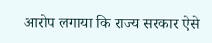आरोप लगाया कि राज्य सरकार ऐसे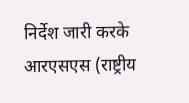निर्देश जारी करके आरएसएस (राष्ट्रीय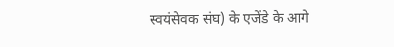स्वयंसेवक संघ) के एजेंडे के आगे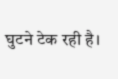घुटने टेक रही है।